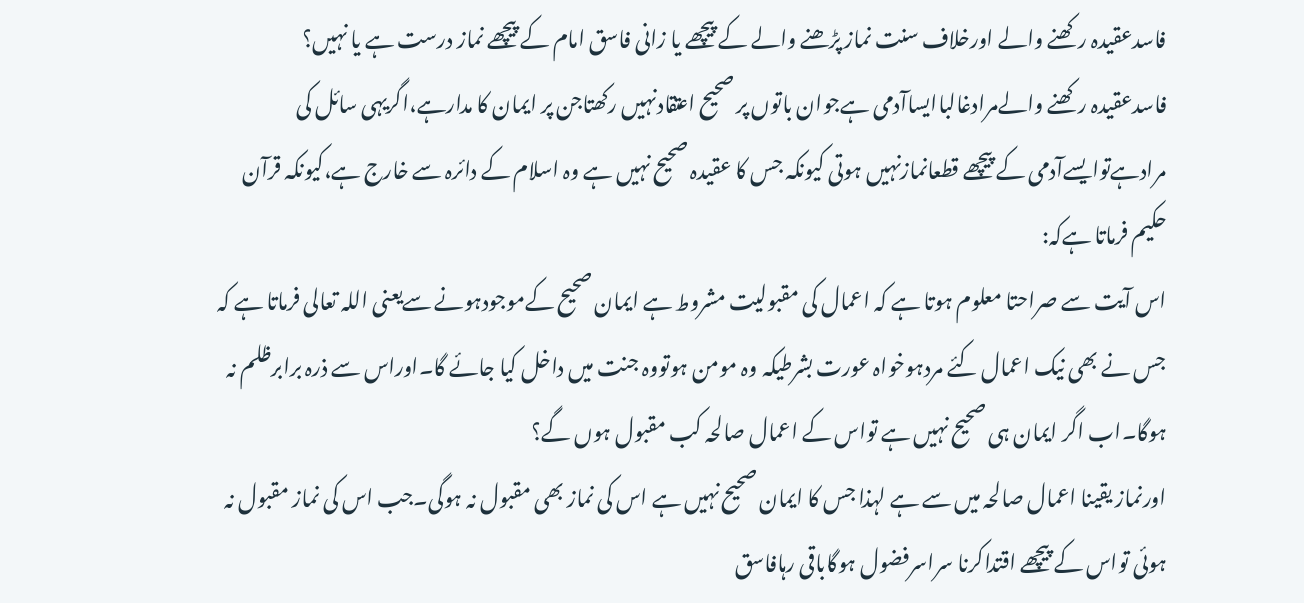فاسدعقیدہ رکھنے والے اورخلاف سنت نماز پڑھنے والے کے پیچھے یا زانی فاسق امام کے پیچھے نماز درست ہے یا نہیں؟
فاسدعقیدہ رکھنے والےمرادغالباایساآدمی ہےجوان باتوں پر صحیح اعتقادنہیں رکھتاجن پر ایمان کا مدارہے،اگریہی سائل کی مرادہےتوایسےآدمی کے پیچھے قطعانمازنہیں ہوتی کیونکہ جس کا عقیدہ صحیح نہیں ہے وہ اسلام کے دائرہ سے خارج ہے،کیونکہ قرآن حکیم فرماتا ہےکہ:
اس آیت سے صراحتا معلوم ہوتا ہے کہ اعمال کی مقبولیت مشروط ہے ایمان صحیح کےموجودہونے سےیعنی اللہ تعالی فرماتا ہے کہ جس نے بھی نیک اعمال کئے مردہوخواہ عورت بشرطیکہ وہ مومن ہوتووہ جنت میں داخل کیا جائے گا۔اوراس سے ذرہ برابرظلم نہ ہوگا۔اب اگر ایمان ہی صحیح نہیں ہے تواس کے اعمال صالحہ کب مقبول ہوں گے؟
اورنماز یقینا اعمال صالحہ میں سے ہے لہذا جس کا ایمان صحیح نہیں ہے اس کی نماز بھی مقبول نہ ہوگی۔جب اس کی نماز مقبول نہ ہوئی تواس کے پیچھے اقتداکرنا سراسرفضول ہوگاباقی رہافاسق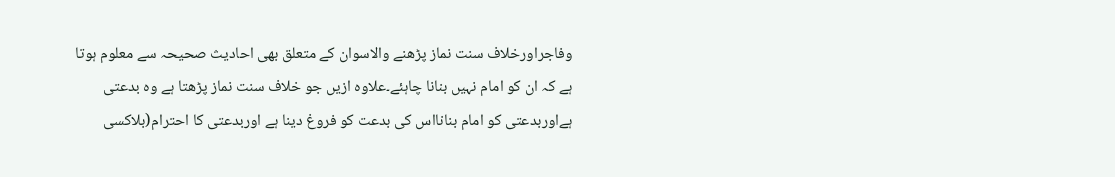وفاجراورخلاف سنت نماز پڑھنے والاسوان کے متعلق بھی احادیث صحیحہ سے معلوم ہوتا ہے کہ ان کو امام نہیں بنانا چاہئے۔علاوہ ازیں جو خلاف سنت نماز پڑھتا ہے وہ بدعتی ہےاوربدعتی کو امام بنانااس کی بدعت کو فروغ دینا ہے اوربدعتی کا احترام(بلاکسی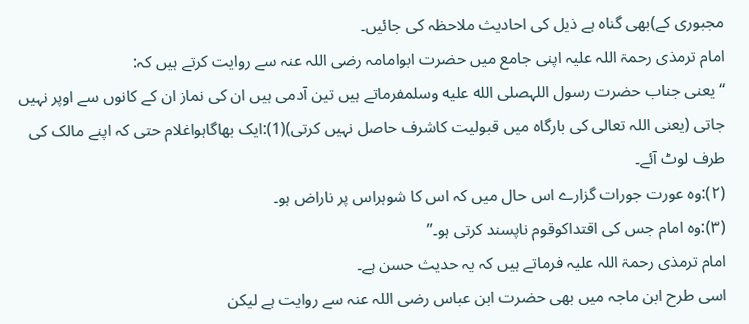مجبوری کے)بھی گناہ ہے ذیل کی احادیث ملاحظہ کی جائیں۔
امام ترمذی رحمۃ اللہ علیہ اپنی جامع میں حضرت ابوامامہ رضی اللہ عنہ سے روایت کرتے ہیں کہ:
‘‘یعنی جناب حضرت رسول اللہصلى الله عليه وسلمفرماتے ہیں تین آدمی ہیں ان کی نماز ان کے کانوں سے اوپر نہیں جاتی (یعنی اللہ تعالی کی بارگاہ میں قبولیت کاشرف حاصل نہیں کرتی)(1):ایک بھاگاہواغلام حتی کہ اپنے مالک کی طرف لوٹ آئے۔
(٢):وہ عورت جورات گزارے اس حال میں کہ اس کا شوہراس پر ناراض ہو۔
(٣):وہ امام جس کی اقتداکوقوم ناپسند کرتی ہو۔’’
امام ترمذی رحمۃ اللہ علیہ فرماتے ہیں کہ یہ حدیث حسن ہے۔
اسی طرح ابن ماجہ میں بھی حضرت ابن عباس رضی اللہ عنہ سے روایت ہے لیکن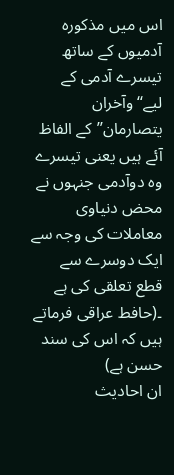اس میں مذکورہ آدمیوں کے ساتھ تیسرے آدمی کے لیے‘‘وآخران يتصارمان’’کے الفاظ آئے ہیں یعنی تیسرے وہ دوآدمی جنہوں نے محض دنیاوی معاملات کی وجہ سے ایک دوسرے سے قطع تعلقی کی ہے ۔(حافط عراقی فرماتے ہیں کہ اس کی سند حسن ہے)
ان احادیث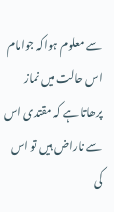سے معلوم ہواکہ جوامام اس حالت میں نماز پرھاتا ہے کہ مقتدی اس سے ناراض ہیں تو اس کی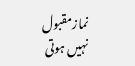نمازمقبول نہیں ہوتی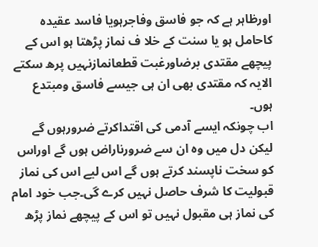اورظاہر ہے کہ جو فاسق وفاجرہویا فاسد عقیدہ کاحامل ہو یا سنت کے خلا ف نماز پڑھتا ہو اس کے پیچھے مقتدی برضاورغبت قطعانمازنہیں پرھ سکتے الایہ کہ مقتدی بھی ان ہی جیسے فاسق ومبتدع ہوں۔
اب چونکہ ایسے آدمی کی اقتداکرتے ضرورہوں گے لیکن دل میں وہ ان سے ضرورناراض ہوں گے اوراس کو سخت ناپسند کرتے ہوں گے اس لیے اس کی نماز قبولیت کا شرف حاصل نہیں کرے گی۔جب خود امام کی نماز ہی مقبول نہیں تو اس کے پیچھے نماز پڑھ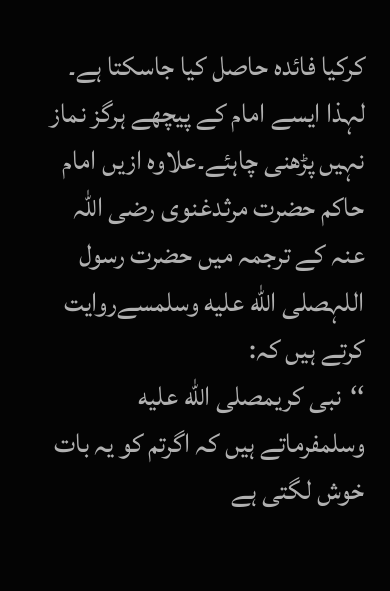کرکیا فائدہ حاصل کیا جاسکتا ہے۔
لہذا ایسے امام کے پیچھے ہرگز نماز نہیں پڑھنی چاہئے۔علاوہ ازیں امام حاکم حضرت مرثدغنوی رضی اللہ عنہ کے ترجمہ میں حضرت رسول اللہصلى الله عليه وسلمسےروایت کرتے ہیں کہ:
‘‘نبی کریمصلى الله عليه وسلمفرماتے ہیں کہ اگرتم کو یہ بات خوش لگتی ہے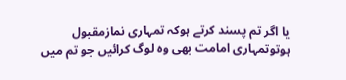یا اگر تم پسند کرتے ہوکہ تمہاری نمازمقبول ہوتوتمہاری امامت بھی وہ لوگ کرائیں جو تم میں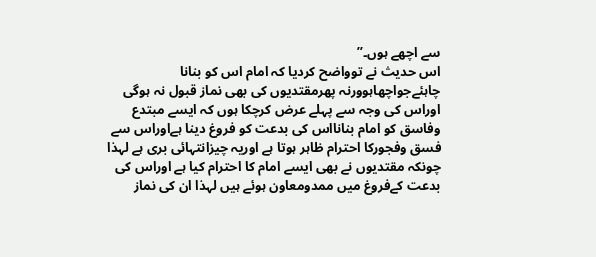سے اچھے ہوں۔’’
اس حدیث نے توواضح کردیا کہ امام اس کو بنانا چاہئےجواچھاہوورنہ پھرمقتدیوں کی بھی نماز قبول نہ ہوگی اوراس کی وجہ سے پہلے عرض کرچکا ہوں کہ ایسے مبتدع وفاسق کو امام بنانااس کی بدعت کو فروغ دینا ہےاوراس سے فسق وفجورکا احترام ظاہر ہوتا ہے اوریہ چیزانتہائی بری ہے لہذا چونکہ مقتدیوں نے بھی ایسے امام کا احترام کیا ہے اوراس کی بدعت کےفروغ میں ممدومعاون ہوئے ہیں لہذا ان کی نماز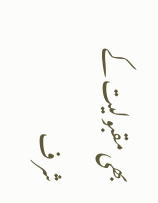بھی مقبولیت کے شر ف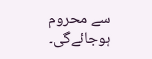سے محروم ہوجائےگی۔